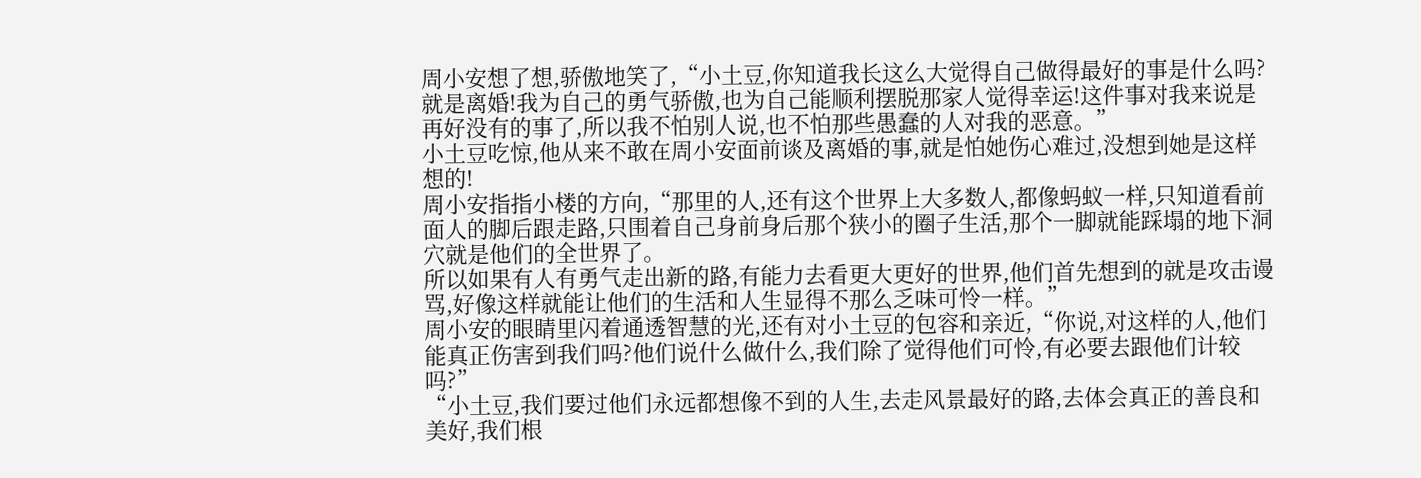周小安想了想,骄傲地笑了,“小土豆,你知道我长这么大觉得自己做得最好的事是什么吗?就是离婚!我为自己的勇气骄傲,也为自己能顺利摆脱那家人觉得幸运!这件事对我来说是再好没有的事了,所以我不怕别人说,也不怕那些愚蠢的人对我的恶意。”
小土豆吃惊,他从来不敢在周小安面前谈及离婚的事,就是怕她伤心难过,没想到她是这样想的!
周小安指指小楼的方向,“那里的人,还有这个世界上大多数人,都像蚂蚁一样,只知道看前面人的脚后跟走路,只围着自己身前身后那个狭小的圈子生活,那个一脚就能踩塌的地下洞穴就是他们的全世界了。
所以如果有人有勇气走出新的路,有能力去看更大更好的世界,他们首先想到的就是攻击谩骂,好像这样就能让他们的生活和人生显得不那么乏味可怜一样。”
周小安的眼睛里闪着通透智慧的光,还有对小土豆的包容和亲近,“你说,对这样的人,他们能真正伤害到我们吗?他们说什么做什么,我们除了觉得他们可怜,有必要去跟他们计较吗?”
“小土豆,我们要过他们永远都想像不到的人生,去走风景最好的路,去体会真正的善良和美好,我们根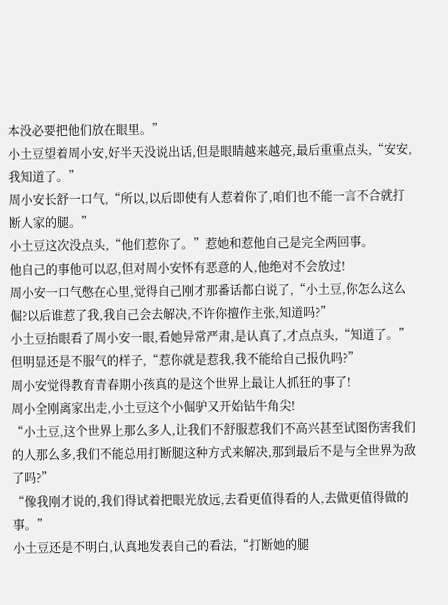本没必要把他们放在眼里。”
小土豆望着周小安,好半天没说出话,但是眼睛越来越亮,最后重重点头,“安安,我知道了。”
周小安长舒一口气,“所以,以后即使有人惹着你了,咱们也不能一言不合就打断人家的腿。”
小土豆这次没点头,“他们惹你了。”惹她和惹他自己是完全两回事。
他自己的事他可以忍,但对周小安怀有恶意的人,他绝对不会放过!
周小安一口气憋在心里,觉得自己刚才那番话都白说了,“小土豆,你怎么这么倔?以后谁惹了我,我自己会去解决,不许你擅作主张,知道吗?”
小土豆抬眼看了周小安一眼,看她异常严肃,是认真了,才点点头,“知道了。”
但明显还是不服气的样子,“惹你就是惹我,我不能给自己报仇吗?”
周小安觉得教育青春期小孩真的是这个世界上最让人抓狂的事了!
周小全刚离家出走,小土豆这个小倔驴又开始钻牛角尖!
“小土豆,这个世界上那么多人,让我们不舒服惹我们不高兴甚至试图伤害我们的人那么多,我们不能总用打断腿这种方式来解决,那到最后不是与全世界为敌了吗?”
“像我刚才说的,我们得试着把眼光放远,去看更值得看的人,去做更值得做的事。”
小土豆还是不明白,认真地发表自己的看法,“打断她的腿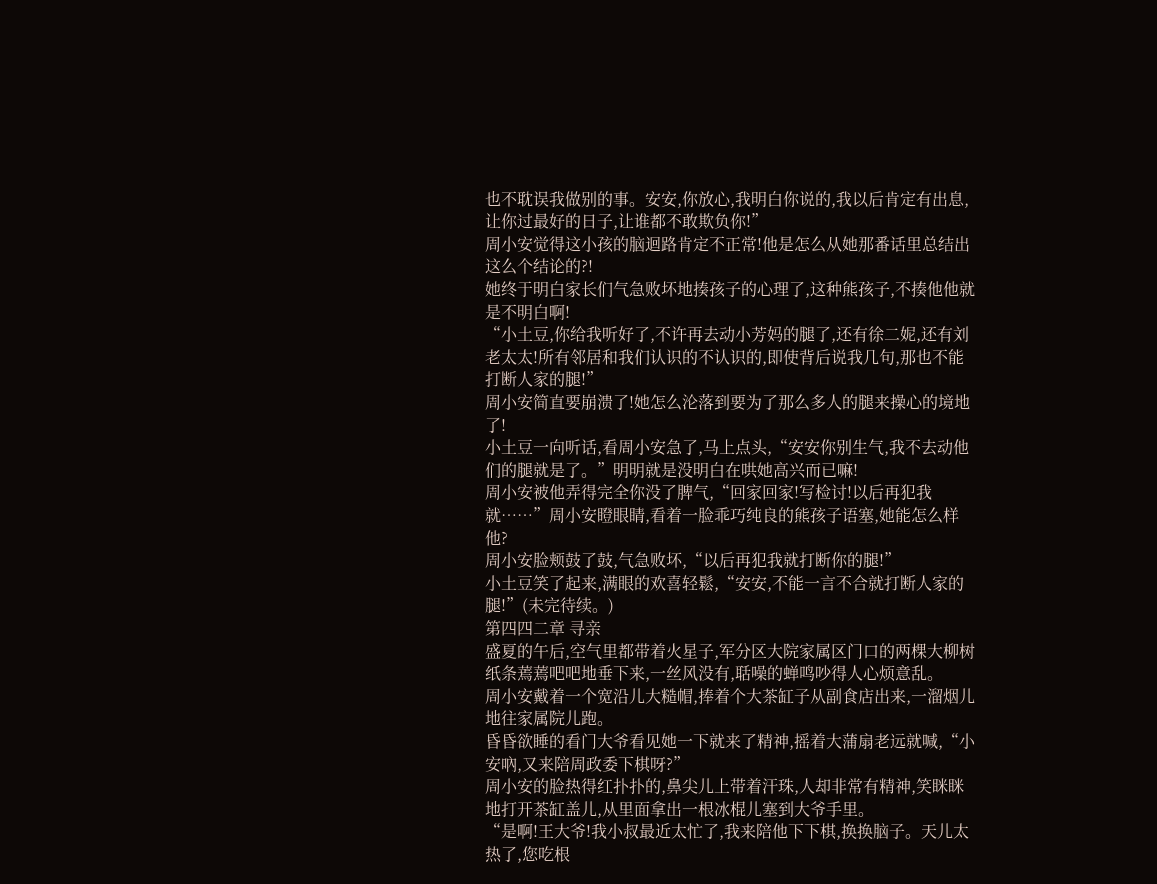也不耽误我做别的事。安安,你放心,我明白你说的,我以后肯定有出息,让你过最好的日子,让谁都不敢欺负你!”
周小安觉得这小孩的脑迴路肯定不正常!他是怎么从她那番话里总结出这么个结论的?!
她终于明白家长们气急败坏地揍孩子的心理了,这种熊孩子,不揍他他就是不明白啊!
“小土豆,你给我听好了,不许再去动小芳妈的腿了,还有徐二妮,还有刘老太太!所有邻居和我们认识的不认识的,即使背后说我几句,那也不能打断人家的腿!”
周小安简直要崩溃了!她怎么沦落到要为了那么多人的腿来操心的境地了!
小土豆一向听话,看周小安急了,马上点头,“安安你别生气,我不去动他们的腿就是了。”明明就是没明白在哄她高兴而已嘛!
周小安被他弄得完全你没了脾气,“回家回家!写检讨!以后再犯我就……”周小安瞪眼睛,看着一脸乖巧纯良的熊孩子语塞,她能怎么样他?
周小安脸颊鼓了鼓,气急败坏,“以后再犯我就打断你的腿!”
小土豆笑了起来,满眼的欢喜轻鬆,“安安,不能一言不合就打断人家的腿!”(未完待续。)
第四四二章 寻亲
盛夏的午后,空气里都带着火星子,军分区大院家属区门口的两棵大柳树纸条蔫蔫吧吧地垂下来,一丝风没有,聒噪的蝉鸣吵得人心烦意乱。
周小安戴着一个宽沿儿大糙帽,捧着个大茶缸子从副食店出来,一溜烟儿地往家属院儿跑。
昏昏欲睡的看门大爷看见她一下就来了精神,摇着大蒲扇老远就喊,“小安吶,又来陪周政委下棋呀?”
周小安的脸热得红扑扑的,鼻尖儿上带着汗珠,人却非常有精神,笑眯眯地打开茶缸盖儿,从里面拿出一根冰棍儿塞到大爷手里。
“是啊!王大爷!我小叔最近太忙了,我来陪他下下棋,换换脑子。天儿太热了,您吃根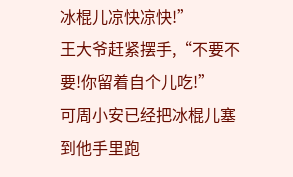冰棍儿凉快凉快!”
王大爷赶紧摆手,“不要不要!你留着自个儿吃!”
可周小安已经把冰棍儿塞到他手里跑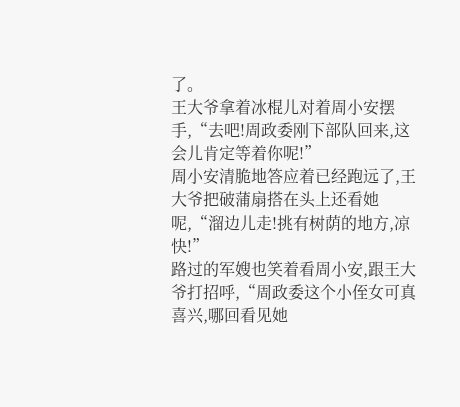了。
王大爷拿着冰棍儿对着周小安摆手,“去吧!周政委刚下部队回来,这会儿肯定等着你呢!”
周小安清脆地答应着已经跑远了,王大爷把破蒲扇搭在头上还看她呢,“溜边儿走!挑有树荫的地方,凉快!”
路过的军嫂也笑着看周小安,跟王大爷打招呼,“周政委这个小侄女可真喜兴,哪回看见她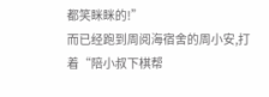都笑眯眯的!”
而已经跑到周阅海宿舍的周小安,打着“陪小叔下棋帮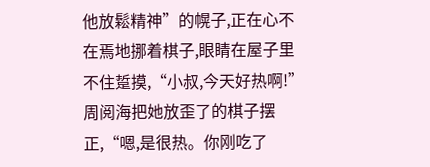他放鬆精神”的幌子,正在心不在焉地挪着棋子,眼睛在屋子里不住踅摸,“小叔,今天好热啊!”
周阅海把她放歪了的棋子摆正,“嗯,是很热。你刚吃了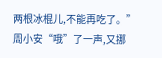两根冰棍儿,不能再吃了。”
周小安“哦”了一声,又挪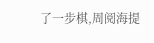了一步棋,周阅海提